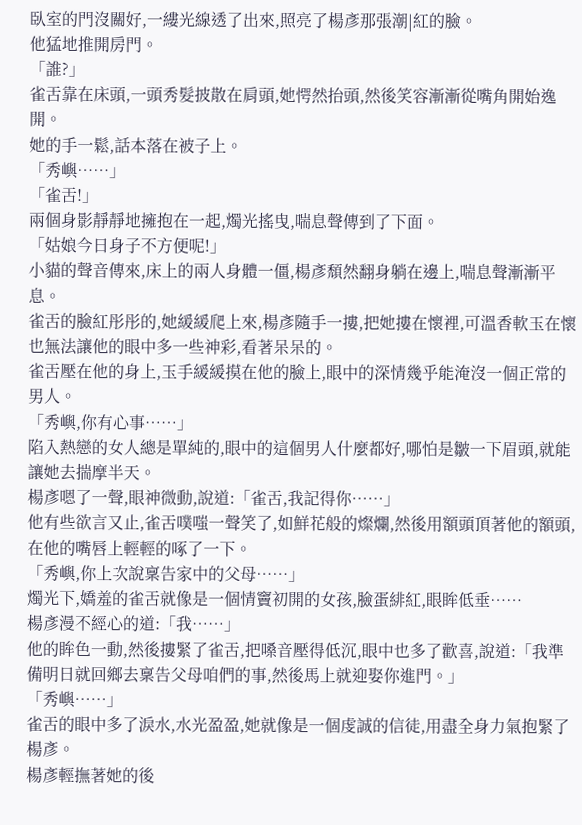臥室的門沒關好,一縷光線透了出來,照亮了楊彥那張潮|紅的臉。
他猛地推開房門。
「誰?」
雀舌靠在床頭,一頭秀髮披散在肩頭,她愕然抬頭,然後笑容漸漸從嘴角開始逸開。
她的手一鬆,話本落在被子上。
「秀嶼……」
「雀舌!」
兩個身影靜靜地擁抱在一起,燭光搖曳,喘息聲傳到了下面。
「姑娘今日身子不方便呢!」
小貓的聲音傳來,床上的兩人身體一僵,楊彥頹然翻身躺在邊上,喘息聲漸漸平息。
雀舌的臉紅彤彤的,她緩緩爬上來,楊彥隨手一摟,把她摟在懷裡,可溫香軟玉在懷也無法讓他的眼中多一些神彩,看著呆呆的。
雀舌壓在他的身上,玉手緩緩摸在他的臉上,眼中的深情幾乎能淹沒一個正常的男人。
「秀嶼,你有心事……」
陷入熱戀的女人總是單純的,眼中的這個男人什麼都好,哪怕是皺一下眉頭,就能讓她去揣摩半天。
楊彥嗯了一聲,眼神微動,說道:「雀舌,我記得你……」
他有些欲言又止,雀舌噗嗤一聲笑了,如鮮花般的燦爛,然後用額頭頂著他的額頭,在他的嘴唇上輕輕的啄了一下。
「秀嶼,你上次說稟告家中的父母……」
燭光下,嬌羞的雀舌就像是一個情竇初開的女孩,臉蛋緋紅,眼眸低垂……
楊彥漫不經心的道:「我……」
他的眸色一動,然後摟緊了雀舌,把嗓音壓得低沉,眼中也多了歡喜,說道:「我準備明日就回鄉去稟告父母咱們的事,然後馬上就迎娶你進門。」
「秀嶼……」
雀舌的眼中多了淚水,水光盈盈,她就像是一個虔誠的信徒,用盡全身力氣抱緊了楊彥。
楊彥輕撫著她的後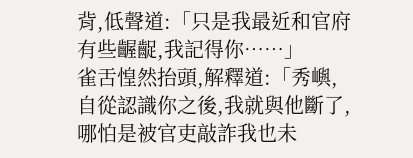背,低聲道:「只是我最近和官府有些齷齪,我記得你……」
雀舌惶然抬頭,解釋道:「秀嶼,自從認識你之後,我就與他斷了,哪怕是被官吏敲詐我也未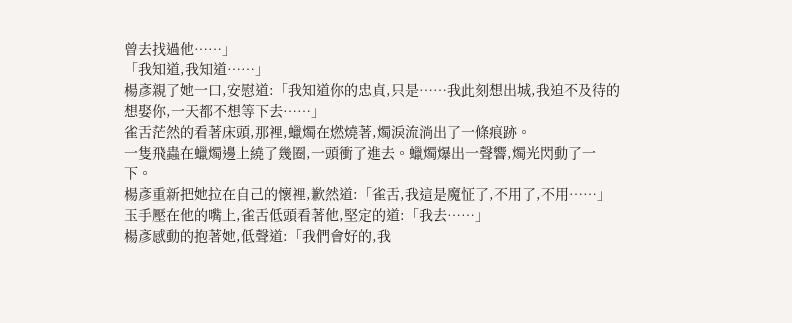曾去找過他……」
「我知道,我知道……」
楊彥親了她一口,安慰道:「我知道你的忠貞,只是……我此刻想出城,我迫不及待的想娶你,一天都不想等下去……」
雀舌茫然的看著床頭,那裡,蠟燭在燃燒著,燭淚流淌出了一條痕跡。
一隻飛蟲在蠟燭邊上繞了幾圈,一頭衝了進去。蠟燭爆出一聲響,燭光閃動了一下。
楊彥重新把她拉在自己的懷裡,歉然道:「雀舌,我這是魔怔了,不用了,不用……」
玉手壓在他的嘴上,雀舌低頭看著他,堅定的道:「我去……」
楊彥感動的抱著她,低聲道:「我們會好的,我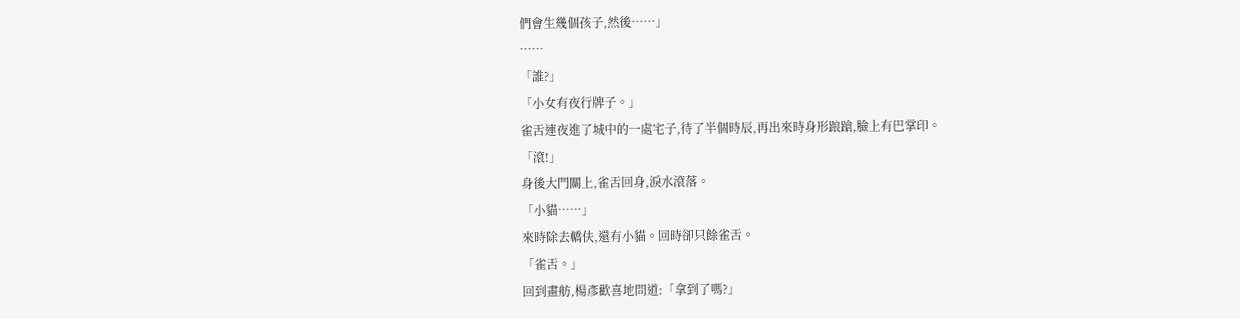們會生幾個孩子,然後……」
……
「誰?」
「小女有夜行牌子。」
雀舌連夜進了城中的一處宅子,待了半個時辰,再出來時身形踉蹌,臉上有巴掌印。
「滾!」
身後大門關上,雀舌回身,淚水滾落。
「小貓……」
來時除去轎伕,還有小貓。回時卻只餘雀舌。
「雀舌。」
回到畫舫,楊彥歡喜地問道:「拿到了嗎?」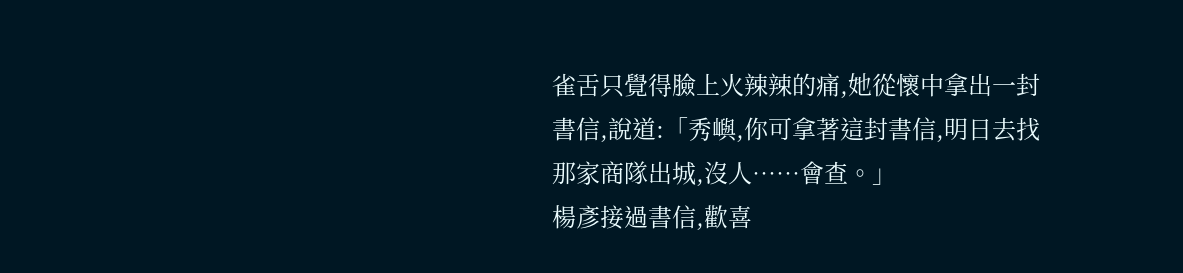雀舌只覺得臉上火辣辣的痛,她從懷中拿出一封書信,說道:「秀嶼,你可拿著這封書信,明日去找那家商隊出城,沒人……會查。」
楊彥接過書信,歡喜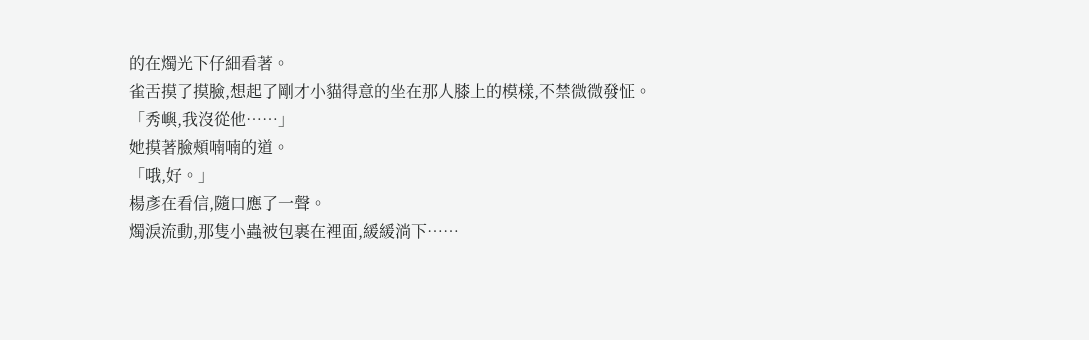的在燭光下仔細看著。
雀舌摸了摸臉,想起了剛才小貓得意的坐在那人膝上的模樣,不禁微微發怔。
「秀嶼,我沒從他……」
她摸著臉頰喃喃的道。
「哦,好。」
楊彥在看信,隨口應了一聲。
燭淚流動,那隻小蟲被包裹在裡面,緩緩淌下……